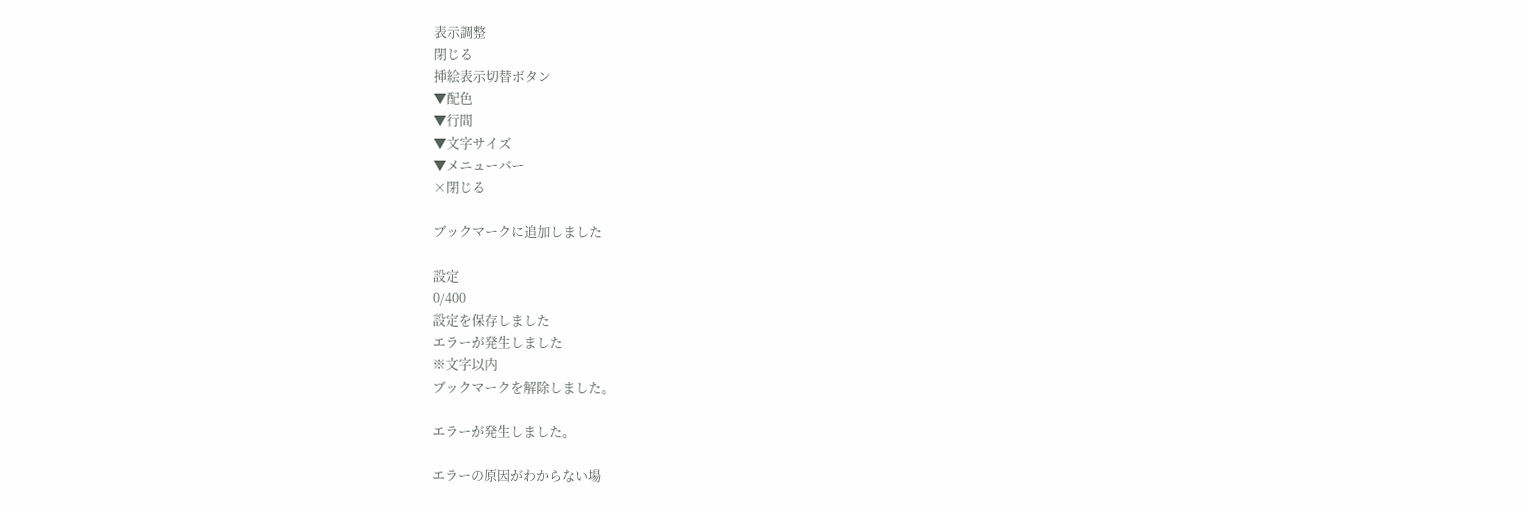表示調整
閉じる
挿絵表示切替ボタン
▼配色
▼行間
▼文字サイズ
▼メニューバー
×閉じる

ブックマークに追加しました

設定
0/400
設定を保存しました
エラーが発生しました
※文字以内
ブックマークを解除しました。

エラーが発生しました。

エラーの原因がわからない場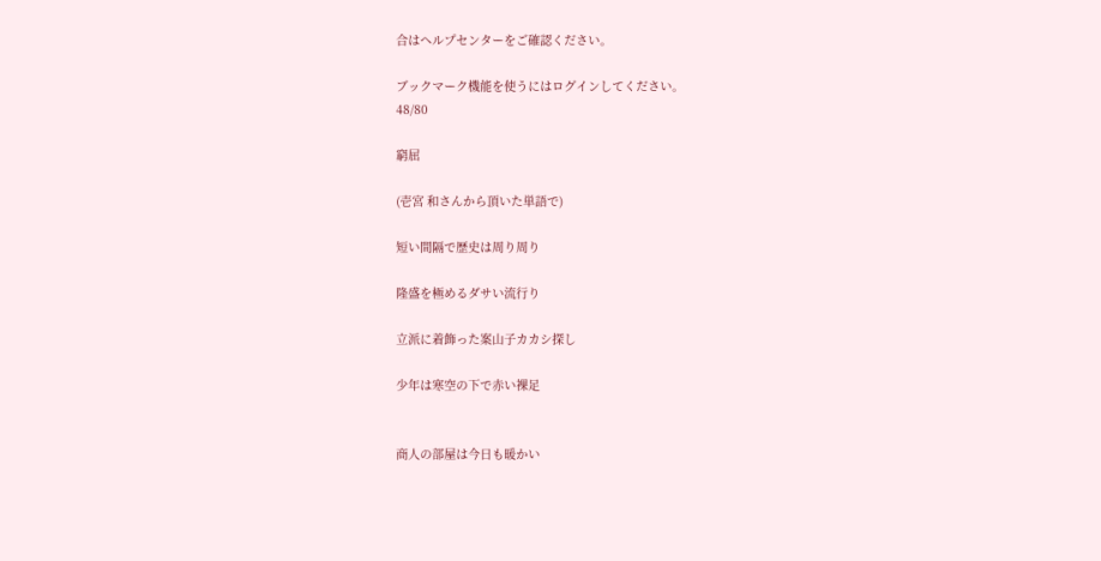合はヘルプセンターをご確認ください。

ブックマーク機能を使うにはログインしてください。
48/80

窮屈

(壱宮 和さんから頂いた単語で)

短い間隔で歴史は周り周り

隆盛を極めるダサい流行り

立派に着飾った案山子カカシ探し

少年は寒空の下で赤い裸足


商人の部屋は今日も暖かい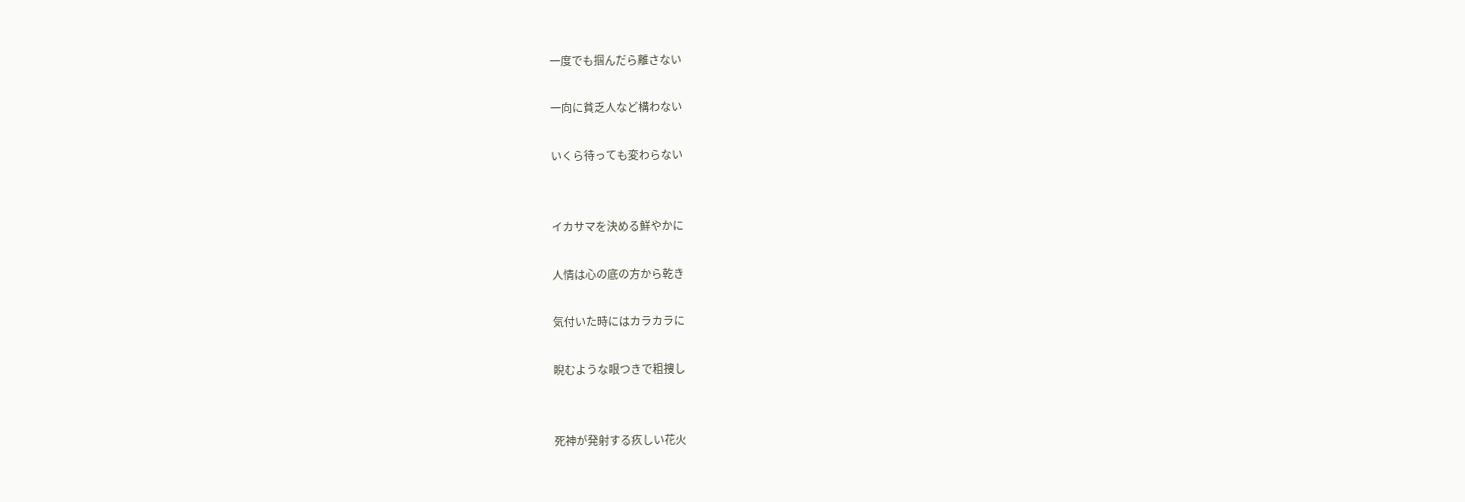一度でも掴んだら離さない

一向に貧乏人など構わない

いくら待っても変わらない


イカサマを決める鮮やかに

人情は心の底の方から乾き

気付いた時にはカラカラに

睨むような眼つきで粗捜し


死神が発射する疚しい花火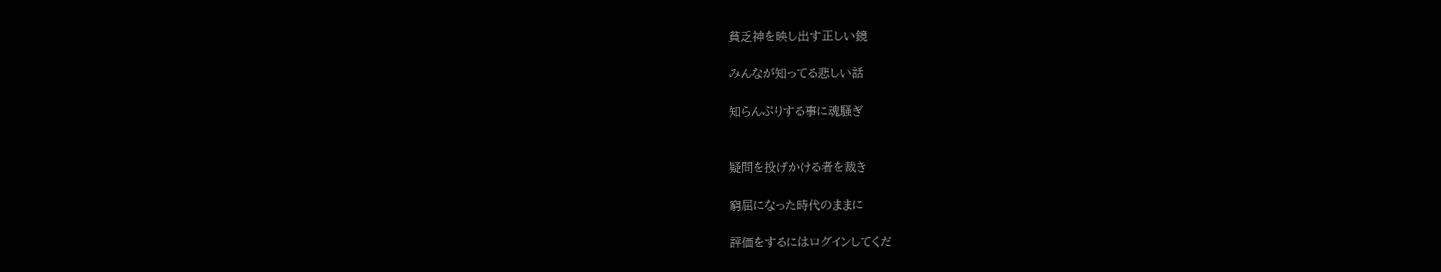貧乏神を映し出す正しい鏡

みんなが知ってる悲しい話

知らんぷりする事に魂騒ぎ


疑問を投げかける者を裁き

窮屈になった時代のままに

評価をするにはログインしてくだ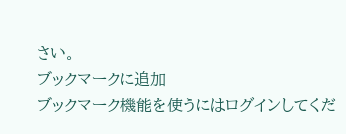さい。
ブックマークに追加
ブックマーク機能を使うにはログインしてくだ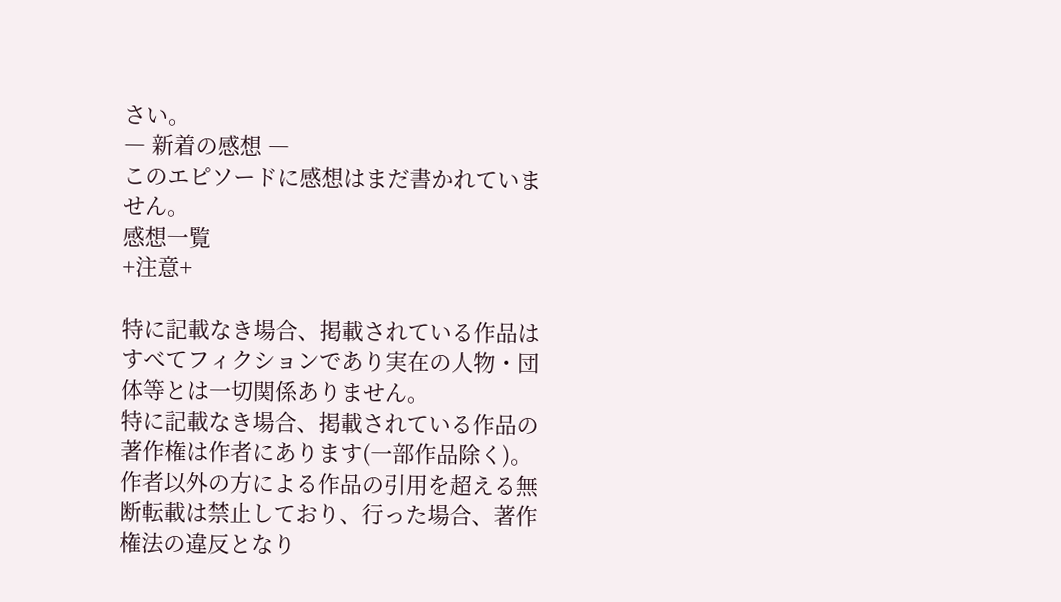さい。
― 新着の感想 ―
このエピソードに感想はまだ書かれていません。
感想一覧
+注意+

特に記載なき場合、掲載されている作品はすべてフィクションであり実在の人物・団体等とは一切関係ありません。
特に記載なき場合、掲載されている作品の著作権は作者にあります(一部作品除く)。
作者以外の方による作品の引用を超える無断転載は禁止しており、行った場合、著作権法の違反となり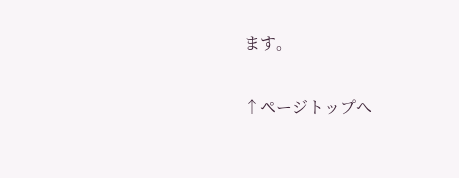ます。

↑ページトップへ